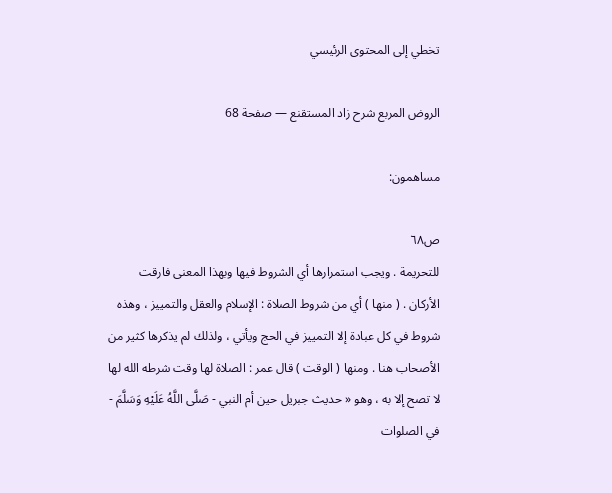تخطي إلى المحتوى الرئيسي

الروض المربع شرح زاد المستقنع — صفحة 68

مساهمون:

ص٦٨
للتحريمة . ويجب استمرارها أي الشروط فيها وبهذا المعنى فارقت الأركان . ( منها ) أي من شروط الصلاة : الإسلام والعقل والتمييز ، وهذه شروط في كل عبادة إلا التمييز في الحج ويأتي ، ولذلك لم يذكرها كثير من الأصحاب هنا . ومنها ( الوقت ) قال عمر : الصلاة لها وقت شرطه الله لها لا تصح إلا به ، وهو « حديث جبريل حين أم النبي - صَلَّى اللَّهُ عَلَيْهِ وَسَلَّمَ - في الصلوات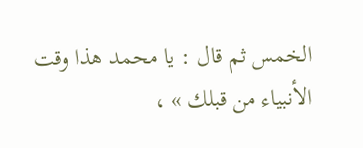الخمس ثم قال : يا محمد هذا وقت الأنبياء من قبلك » ،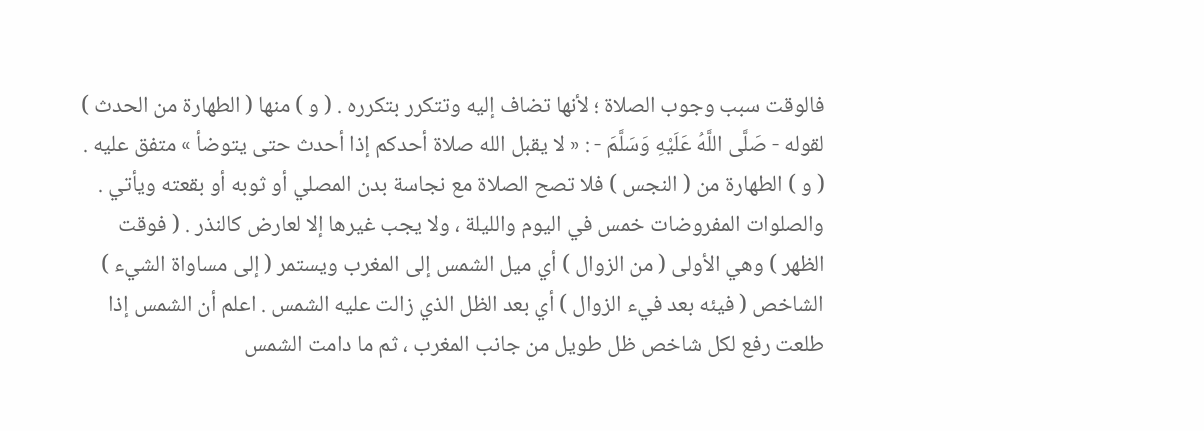فالوقت سبب وجوب الصلاة ؛ لأنها تضاف إليه وتتكرر بتكرره . ( و ) منها ( الطهارة من الحدث ) لقوله - صَلَّى اللَّهُ عَلَيْهِ وَسَلَّمَ - : « لا يقبل الله صلاة أحدكم إذا أحدث حتى يتوضأ » متفق عليه . ( و ) الطهارة من ( النجس ) فلا تصح الصلاة مع نجاسة بدن المصلي أو ثوبه أو بقعته ويأتي . والصلوات المفروضات خمس في اليوم والليلة ، ولا يجب غيرها إلا لعارض كالنذر . ( فوقت الظهر ) وهي الأولى ( من الزوال ) أي ميل الشمس إلى المغرب ويستمر ( إلى مساواة الشيء ) الشاخص ( فيئه بعد فيء الزوال ) أي بعد الظل الذي زالت عليه الشمس . اعلم أن الشمس إذا طلعت رفع لكل شاخص ظل طويل من جانب المغرب ، ثم ما دامت الشمس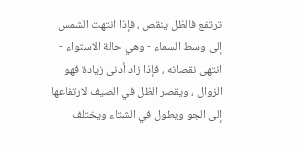ترتفع فالظل ينقص ، فإذا انتهت الشمس إلى وسط السماء - وهي حالة الاستواء - انتهى نقصانه ، فإذا زاد أدنى زيادة فهو الزوال ، ويقصر الظل في الصيف لارتفاعها إلى الجو ويطول في الشتاء ويختلف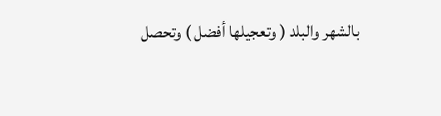بالشهر والبلد ( وتعجيلها أفضل ) وتحصل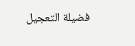فضيلة التعجيل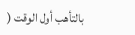بالتأهب أول الوقت (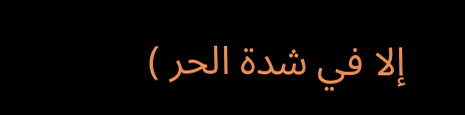إلا في شدة الحر )